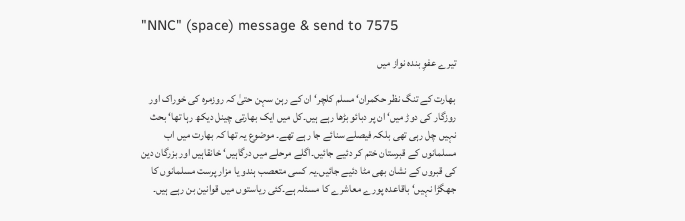"NNC" (space) message & send to 7575

تیرے عفوِ بندہ نواز میں

بھارت کے تنگ نظر حکمران‘ مسلم کلچر‘ ان کے رہن سہن حتیٰ کہ روزمرہ کی خوراک اور روزگار کی دوڑ میں‘ ان پر دبائو بڑھا رہے ہیں۔کل میں ایک بھارتی چینل دیکھ رہا تھا‘ بحث نہیں چل رہی تھی بلکہ فیصلے سنائے جا رہے تھے۔ موضوع یہ تھا کہ بھارت میں اب مسلمانوں کے قبرستان ختم کر دئیے جائیں۔اگلے مرحلے میں درگاہیں‘ خانقاہیں اور بزرگان دین کی قبروں کے نشان بھی مٹا دئیے جائیں۔یہ کسی متعصب ہندو یا مزار پرست مسلمانوں کا جھگڑا نہیں‘ باقاعدہ پورے معاشرے کا مسئلہ ہے۔کئی ریاستوں میں قوانین بن رہے ہیں۔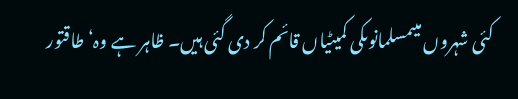کئی شہروں میںمسلمانوںکی کمیٹیاں قائم کر دی گئی ہیں۔ ظاہر ہے وہ‘ طاقتور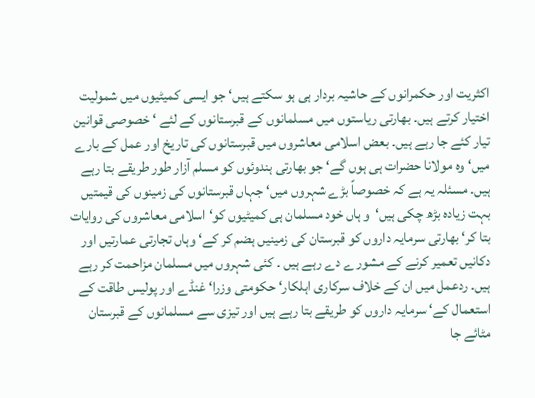اکثریت اور حکمرانوں کے حاشیہ بردار ہی ہو سکتے ہیں‘ جو ایسی کمیٹیوں میں شمولیت اختیار کرتے ہیں۔ بھارتی ریاستوں میں مسلمانوں کے قبرستانوں کے لئے ‘ خصوصی قوانین تیار کئے جا رہے ہیں۔ بعض اسلامی معاشروں میں قبرستانوں کی تاریخ اور عمل کے بارے میں‘ وہ مولانا حضرات ہی ہوں گے‘ جو بھارتی ہندوئوں کو مسلم آزار طور طریقے بتا رہے ہیں۔ مسئلہ یہ ہے کہ خصوصاً بڑے شہروں میں‘ جہاں قبرستانوں کی زمینوں کی قیمتیں بہت زیادہ بڑھ چکی ہیں‘و ہاں خود مسلمان ہی کمیٹیوں کو‘ اسلامی معاشروں کی روایات بتا کر‘ بھارتی سرمایہ داروں کو قبرستان کی زمینیں ہضم کر کے‘ وہاں تجارتی عمارتیں اور دکانیں تعمیر کرنے کے مشور ے دے رہے ہیں ۔ کئی شہروں میں مسلمان مزاحمت کر رہے ہیں۔ ردعمل میں ان کے خلاف سرکاری اہلکار‘ حکومتی وزرا‘ غنڈے اور پولیس طاقت کے استعمال کے‘ سرمایہ داروں کو طریقے بتا رہے ہیں اور تیزی سے مسلمانوں کے قبرستان مٹائے جا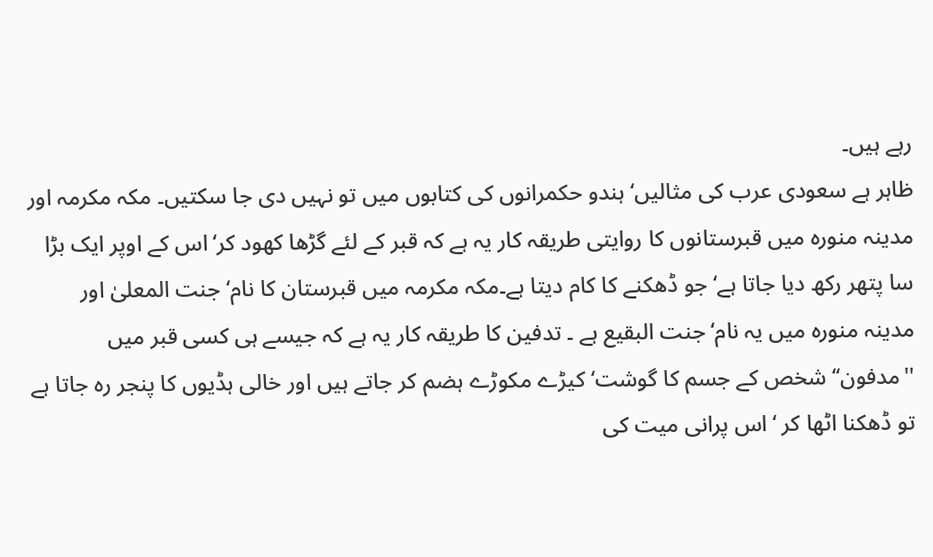رہے ہیں۔
ظاہر ہے سعودی عرب کی مثالیں‘ ہندو حکمرانوں کی کتابوں میں تو نہیں دی جا سکتیں۔ مکہ مکرمہ اور مدینہ منورہ میں قبرستانوں کا روایتی طریقہ کار یہ ہے کہ قبر کے لئے گڑھا کھود کر‘اس کے اوپر ایک بڑا سا پتھر رکھ دیا جاتا ہے‘ جو ڈھکنے کا کام دیتا ہے۔مکہ مکرمہ میں قبرستان کا نام‘ جنت المعلیٰ اور مدینہ منورہ میں یہ نام‘ جنت البقیع ہے ۔ تدفین کا طریقہ کار یہ ہے کہ جیسے ہی کسی قبر میں ''مدفون‘‘ شخص کے جسم کا گوشت‘ کیڑے مکوڑے ہضم کر جاتے ہیں اور خالی ہڈیوں کا پنجر رہ جاتا ہے تو ڈھکنا اٹھا کر ‘اس پرانی میت کی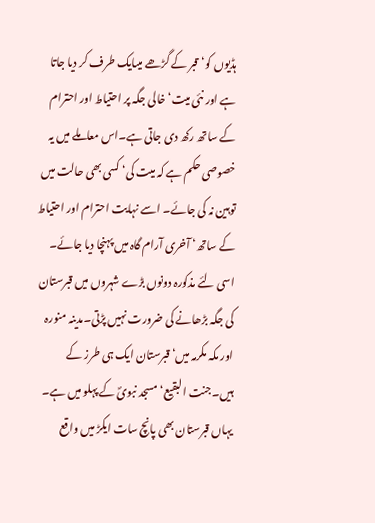ہڈیوں کو‘قبر کے گڑھے میںایک طرف کر دیا جاتا ہے اور نئی میت‘ خالی جگہ پر احتیاط اور احترام کے ساتھ رکھ دی جاتی ہے۔اس معاملے میں یہ خصوصی حکم ہے کہ میت کی‘ کسی بھی حالت میں توہین نہ کی جائے۔ اسے نہایت احترام اور احتیاط کے ساتھ‘ آخری آرام گاہ میں پہنچا دیا جائے۔ اسی لئے مذکورہ دونوں بڑے شہروں میں قبرستان کی جگہ بڑھانے کی ضرورت نہیں پڑتی۔مدینہ منورہ اور مکہ مکرمہ میں‘ قبرستان ایک ہی طرز کے ہیں۔جنت البقیع‘ مسجد نبویؐ کے پہلو میں ہے۔ یہاں قبرستان بھی پانچ سات ایکڑ میں واقع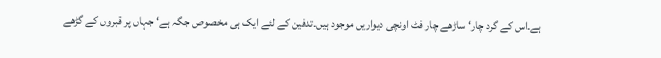ہے۔اس کے گرد چار‘ ساڑھے چار فٹ اونچی دیواریں موجود ہیں۔تدفین کے لئے ایک ہی مخصوص جگہ ہے‘ جہاں پر قبروں کے گڑھے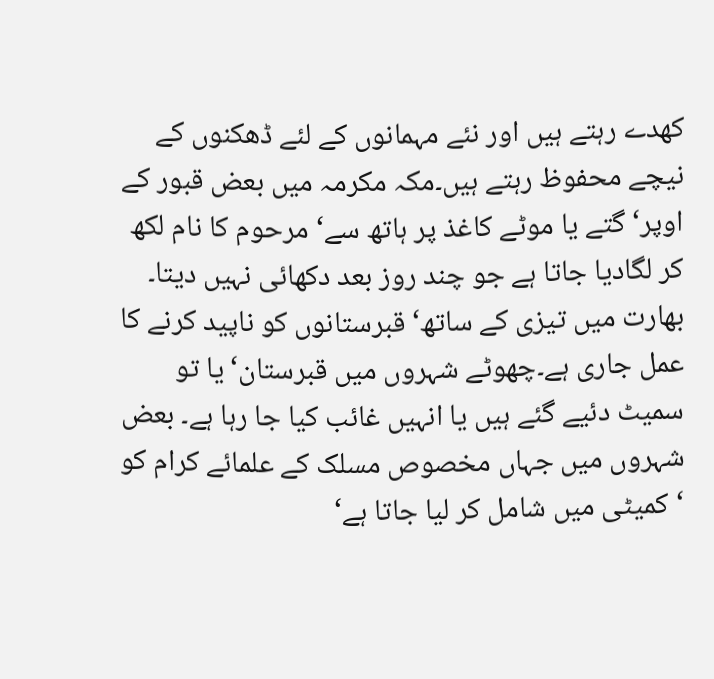کھدے رہتے ہیں اور نئے مہمانوں کے لئے ڈھکنوں کے نیچے محفوظ رہتے ہیں۔مکہ مکرمہ میں بعض قبور کے اوپر‘ گتے یا موٹے کاغذ پر ہاتھ سے‘ مرحوم کا نام لکھ کر لگادیا جاتا ہے جو چند روز بعد دکھائی نہیں دیتا۔
بھارت میں تیزی کے ساتھ‘ قبرستانوں کو ناپید کرنے کا عمل جاری ہے۔چھوٹے شہروں میں قبرستان‘ یا تو سمیٹ دئیے گئے ہیں یا انہیں غائب کیا جا رہا ہے۔ بعض شہروں میں جہاں مخصوص مسلک کے علمائے کرام کو ‘کمیٹی میں شامل کر لیا جاتا ہے‘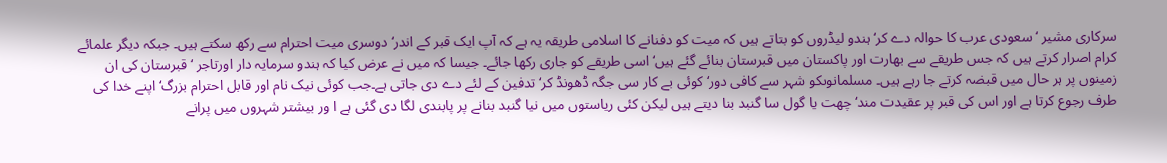سرکاری مشیر ‘ سعودی عرب کا حوالہ دے کر‘ ہندو لیڈروں کو بتاتے ہیں کہ میت کو دفنانے کا اسلامی طریقہ یہ ہے کہ آپ ایک قبر کے اندر‘ دوسری میت احترام سے رکھ سکتے ہیں۔ جبکہ دیگر علمائے کرام اصرار کرتے ہیں کہ جس طریقے سے بھارت اور پاکستان میں قبرستان بنائے گئے ہیں‘ اسی طریقے کو جاری رکھا جائے۔ جیسا کہ میں نے عرض کیا کہ ہندو سرمایہ دار اورتاجر ‘ قبرستان کی ان زمینوں پر ہر حال میں قبضہ کرتے جا رہے ہیں۔ مسلمانوںکو شہر سے کافی دور‘ کوئی بے کار سی جگہ ڈھونڈ کر‘ تدفین کے لئے دے دی جاتی ہے۔جب کوئی نیک نام اور قابل احترام بزرگ‘ اپنے خدا کی طرف رجوع کرتا ہے اور اس کی قبر پر عقیدت مند‘ چھت یا گول سا گنبد بنا دیتے ہیں لیکن کئی ریاستوں میں نیا گنبد بنانے پر پابندی لگا دی گئی ہے ا ور بیشتر شہروں میں پرانے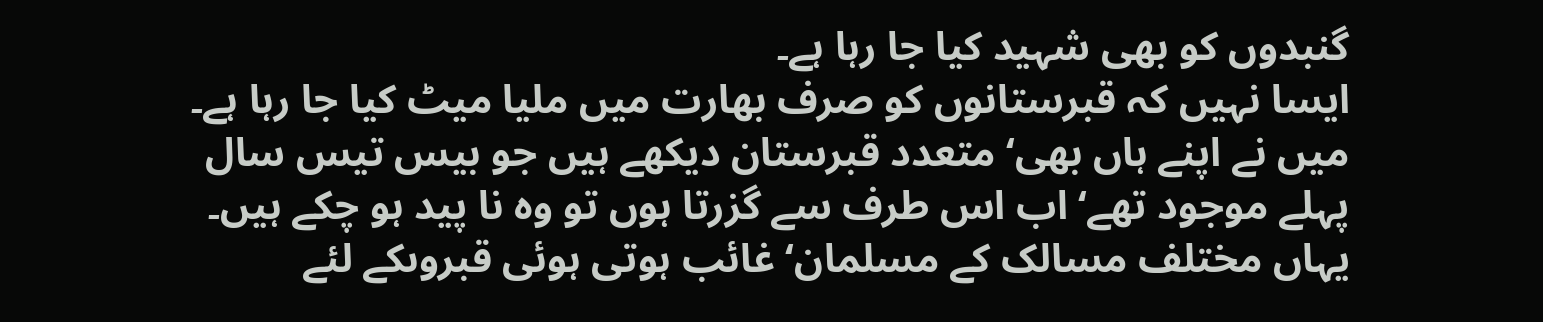گنبدوں کو بھی شہید کیا جا رہا ہے۔
ایسا نہیں کہ قبرستانوں کو صرف بھارت میں ملیا میٹ کیا جا رہا ہے۔ میں نے اپنے ہاں بھی‘ متعدد قبرستان دیکھے ہیں جو بیس تیس سال پہلے موجود تھے‘ اب اس طرف سے گزرتا ہوں تو وہ نا پید ہو چکے ہیں۔ یہاں مختلف مسالک کے مسلمان‘ غائب ہوتی ہوئی قبروںکے لئے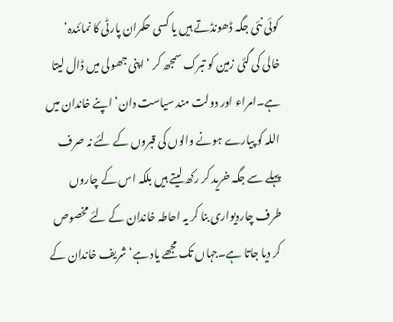کوئی نئی جگہ ڈھونڈتے ہیں یا کسی حکمران پارٹی کا نمائندہ‘ خالی کی گئی زمین کو تبرک سمجھ کر ‘اپنی جھولی میں ڈال لیتا ہے۔امراء اور دولت مند سیاست دان‘ اپنے خاندان میں اللہ کو پیارے ہونے والوں کی قبروں کے لئے نہ صرف پہلے سے جگہ خرید کر رکھ لیتے ہیں بلکہ اس کے چاروں طرف چاردیواری بنا کر یہ احاطہ خاندان کے لئے مخصوص کر دیا جاتا ہے۔جہاں تک مجھے یاد ہے‘ شریف خاندان کے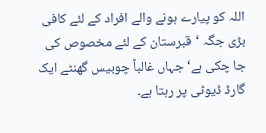اللہ کو پیارے ہونے والے افراد کے لئے کافی بڑی جگہ ‘قبرستان کے لئے مخصوص کی جا چکی ہے‘ جہاں غالباً چوبیس گھنٹے ایک گارڈ ڈیوٹی پر رہتا ہے۔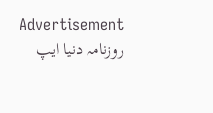Advertisement
روزنامہ دنیا ایپ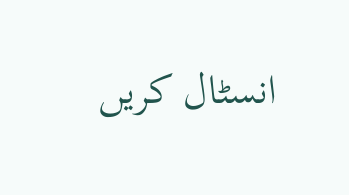انسٹال کریں